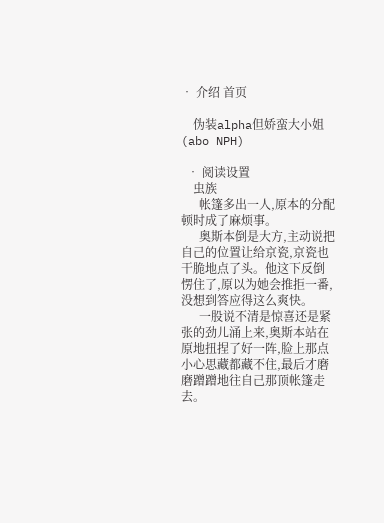• 介绍 首页

    伪装alpha但娇蛮大小姐(abo NPH)

  • 阅读设置
    虫族
      帐篷多出一人,原本的分配顿时成了麻烦事。
      奥斯本倒是大方,主动说把自己的位置让给京瓷,京瓷也干脆地点了头。他这下反倒愣住了,原以为她会推拒一番,没想到答应得这么爽快。
      一股说不清是惊喜还是紧张的劲儿涌上来,奥斯本站在原地扭捏了好一阵,脸上那点小心思藏都藏不住,最后才磨磨蹭蹭地往自己那顶帐篷走去。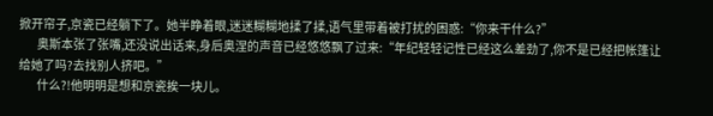掀开帘子,京瓷已经躺下了。她半睁着眼,迷迷糊糊地揉了揉,语气里带着被打扰的困惑:“你来干什么?”
      奥斯本张了张嘴,还没说出话来,身后奥涅的声音已经悠悠飘了过来:“年纪轻轻记性已经这么差劲了,你不是已经把帐篷让给她了吗?去找别人挤吧。”
      什么?!他明明是想和京瓷挨一块儿。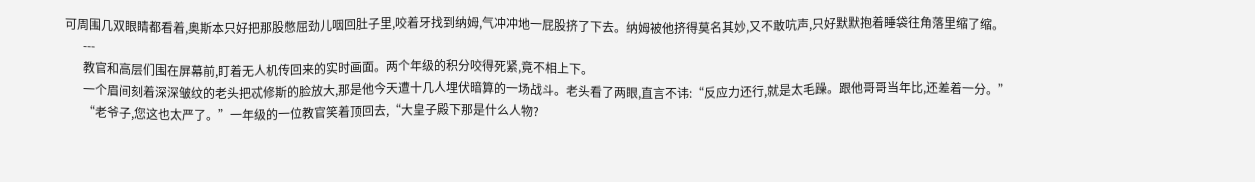可周围几双眼睛都看着,奥斯本只好把那股憋屈劲儿咽回肚子里,咬着牙找到纳姆,气冲冲地一屁股挤了下去。纳姆被他挤得莫名其妙,又不敢吭声,只好默默抱着睡袋往角落里缩了缩。
      ---
      教官和高层们围在屏幕前,盯着无人机传回来的实时画面。两个年级的积分咬得死紧,竟不相上下。
      一个眉间刻着深深皱纹的老头把忒修斯的脸放大,那是他今天遭十几人埋伏暗算的一场战斗。老头看了两眼,直言不讳:“反应力还行,就是太毛躁。跟他哥哥当年比,还差着一分。”
      “老爷子,您这也太严了。”一年级的一位教官笑着顶回去,“大皇子殿下那是什么人物?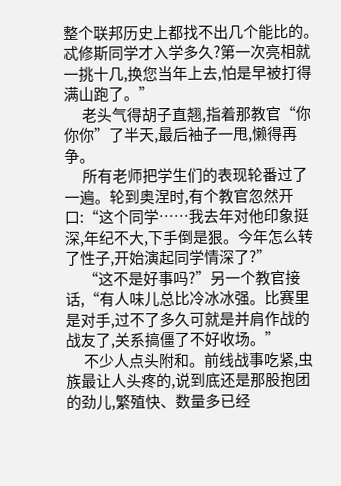整个联邦历史上都找不出几个能比的。忒修斯同学才入学多久?第一次亮相就一挑十几,换您当年上去,怕是早被打得满山跑了。”
      老头气得胡子直翘,指着那教官“你你你”了半天,最后袖子一甩,懒得再争。
      所有老师把学生们的表现轮番过了一遍。轮到奥涅时,有个教官忽然开口:“这个同学……我去年对他印象挺深,年纪不大,下手倒是狠。今年怎么转了性子,开始演起同学情深了?”
      “这不是好事吗?”另一个教官接话,“有人味儿总比冷冰冰强。比赛里是对手,过不了多久可就是并肩作战的战友了,关系搞僵了不好收场。”
      不少人点头附和。前线战事吃紧,虫族最让人头疼的,说到底还是那股抱团的劲儿,繁殖快、数量多已经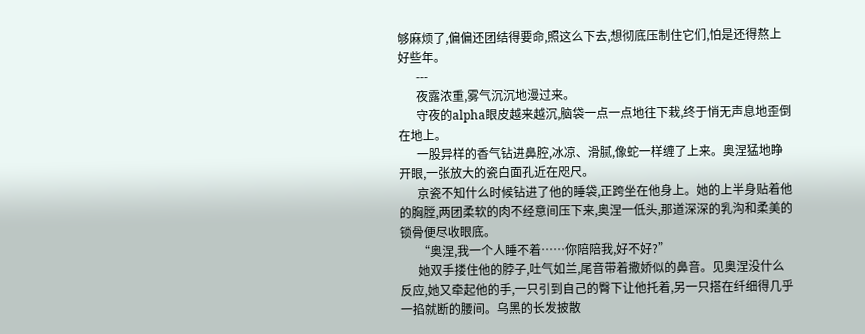够麻烦了,偏偏还团结得要命,照这么下去,想彻底压制住它们,怕是还得熬上好些年。
      ---
      夜露浓重,雾气沉沉地漫过来。
      守夜的alpha眼皮越来越沉,脑袋一点一点地往下栽,终于悄无声息地歪倒在地上。
      一股异样的香气钻进鼻腔,冰凉、滑腻,像蛇一样缠了上来。奥涅猛地睁开眼,一张放大的瓷白面孔近在咫尺。
      京瓷不知什么时候钻进了他的睡袋,正跨坐在他身上。她的上半身贴着他的胸膛,两团柔软的肉不经意间压下来,奥涅一低头,那道深深的乳沟和柔美的锁骨便尽收眼底。
      “奥涅,我一个人睡不着……你陪陪我,好不好?”
      她双手搂住他的脖子,吐气如兰,尾音带着撒娇似的鼻音。见奥涅没什么反应,她又牵起他的手,一只引到自己的臀下让他托着,另一只搭在纤细得几乎一掐就断的腰间。乌黑的长发披散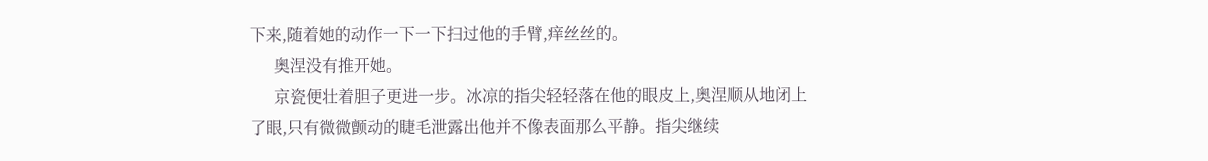下来,随着她的动作一下一下扫过他的手臂,痒丝丝的。
      奥涅没有推开她。
      京瓷便壮着胆子更进一步。冰凉的指尖轻轻落在他的眼皮上,奥涅顺从地闭上了眼,只有微微颤动的睫毛泄露出他并不像表面那么平静。指尖继续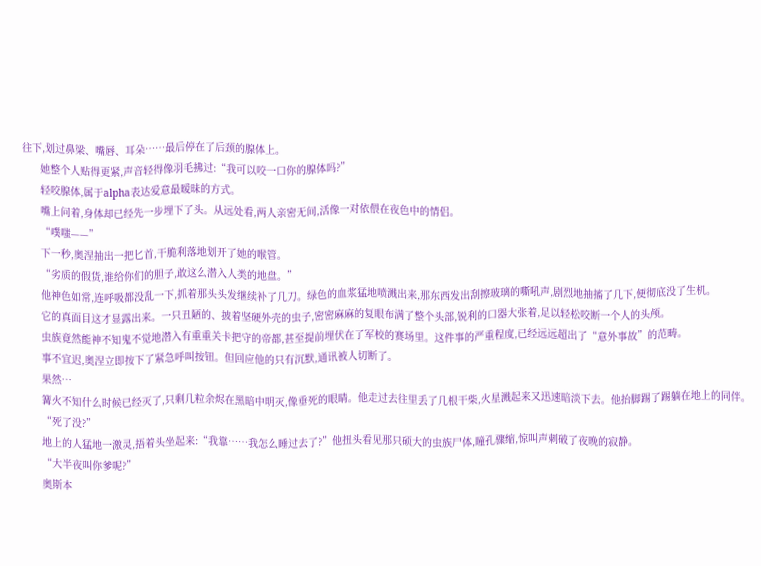往下,划过鼻梁、嘴唇、耳朵……最后停在了后颈的腺体上。
      她整个人贴得更紧,声音轻得像羽毛拂过:“我可以咬一口你的腺体吗?”
      轻咬腺体,属于alpha表达爱意最暧昧的方式。
      嘴上问着,身体却已经先一步埋下了头。从远处看,两人亲密无间,活像一对依偎在夜色中的情侣。
      “噗嗤——”
      下一秒,奥涅抽出一把匕首,干脆利落地划开了她的喉管。
      “劣质的假货,谁给你们的胆子,敢这么潜入人类的地盘。”
      他神色如常,连呼吸都没乱一下,抓着那头头发继续补了几刀。绿色的血浆猛地喷溅出来,那东西发出刮擦玻璃的嘶吼声,剧烈地抽搐了几下,便彻底没了生机。
      它的真面目这才显露出来。一只丑陋的、披着坚硬外壳的虫子,密密麻麻的复眼布满了整个头部,锐利的口器大张着,足以轻松咬断一个人的头颅。
      虫族竟然能神不知鬼不觉地潜入有重重关卡把守的帝都,甚至提前埋伏在了军校的赛场里。这件事的严重程度,已经远远超出了“意外事故”的范畴。
      事不宜迟,奥涅立即按下了紧急呼叫按钮。但回应他的只有沉默,通讯被人切断了。
      果然…
      篝火不知什么时候已经灭了,只剩几粒余烬在黑暗中明灭,像垂死的眼睛。他走过去往里丢了几根干柴,火星溅起来又迅速暗淡下去。他抬脚踢了踢躺在地上的同伴。
      “死了没?”
      地上的人猛地一激灵,捂着头坐起来:“我靠……我怎么睡过去了?”他扭头看见那只硕大的虫族尸体,瞳孔骤缩,惊叫声刺破了夜晚的寂静。
      “大半夜叫你爹呢?”
      奥斯本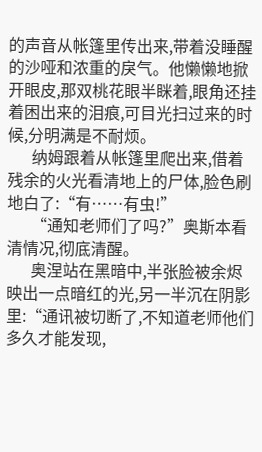的声音从帐篷里传出来,带着没睡醒的沙哑和浓重的戾气。他懒懒地掀开眼皮,那双桃花眼半眯着,眼角还挂着困出来的泪痕,可目光扫过来的时候,分明满是不耐烦。
      纳姆跟着从帐篷里爬出来,借着残余的火光看清地上的尸体,脸色刷地白了:“有……有虫!”
      “通知老师们了吗?”奥斯本看清情况,彻底清醒。
      奥涅站在黑暗中,半张脸被余烬映出一点暗红的光,另一半沉在阴影里:“通讯被切断了,不知道老师他们多久才能发现,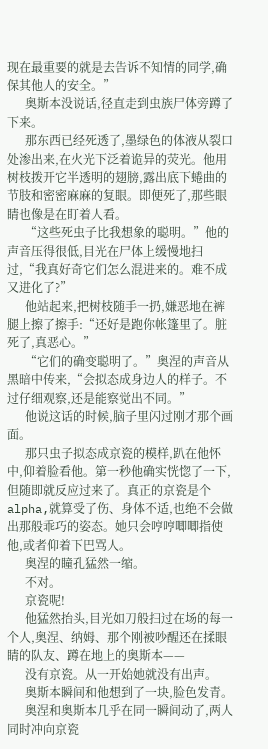现在最重要的就是去告诉不知情的同学,确保其他人的安全。”
      奥斯本没说话,径直走到虫族尸体旁蹲了下来。
      那东西已经死透了,墨绿色的体液从裂口处渗出来,在火光下泛着诡异的荧光。他用树枝拨开它半透明的翅膀,露出底下蜷曲的节肢和密密麻麻的复眼。即便死了,那些眼睛也像是在盯着人看。
      “这些死虫子比我想象的聪明。”他的声音压得很低,目光在尸体上缓慢地扫过,“我真好奇它们怎么混进来的。难不成又进化了?”
      他站起来,把树枝随手一扔,嫌恶地在裤腿上擦了擦手:“还好是跑你帐篷里了。脏死了,真恶心。”
      “它们的确变聪明了。”奥涅的声音从黑暗中传来,“会拟态成身边人的样子。不过仔细观察,还是能察觉出不同。”
      他说这话的时候,脑子里闪过刚才那个画面。
      那只虫子拟态成京瓷的模样,趴在他怀中,仰着脸看他。第一秒他确实恍惚了一下,但随即就反应过来了。真正的京瓷是个alpha,就算受了伤、身体不适,也绝不会做出那般乖巧的姿态。她只会哼哼唧唧指使他,或者仰着下巴骂人。
      奥涅的瞳孔猛然一缩。
      不对。
      京瓷呢!
      他猛然抬头,目光如刀般扫过在场的每一个人,奥涅、纳姆、那个刚被吵醒还在揉眼睛的队友、蹲在地上的奥斯本——
      没有京瓷。从一开始她就没有出声。
      奥斯本瞬间和他想到了一块,脸色发青。
      奥涅和奥斯本几乎在同一瞬间动了,两人同时冲向京瓷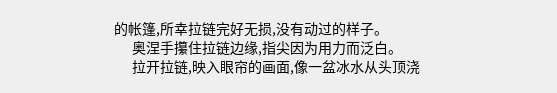的帐篷,所幸拉链完好无损,没有动过的样子。
      奥涅手攥住拉链边缘,指尖因为用力而泛白。
      拉开拉链,映入眼帘的画面,像一盆冰水从头顶浇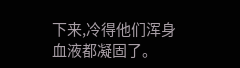下来,冷得他们浑身血液都凝固了。